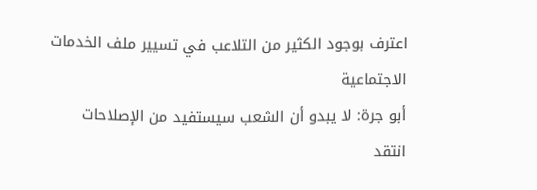اعترف بوجود الكثير من التلاعب في تسيير ملف الخدمات الاجتماعية
أبو جرة: لا يبدو أن الشعب سيستفيد من الإصلاحات
انتقد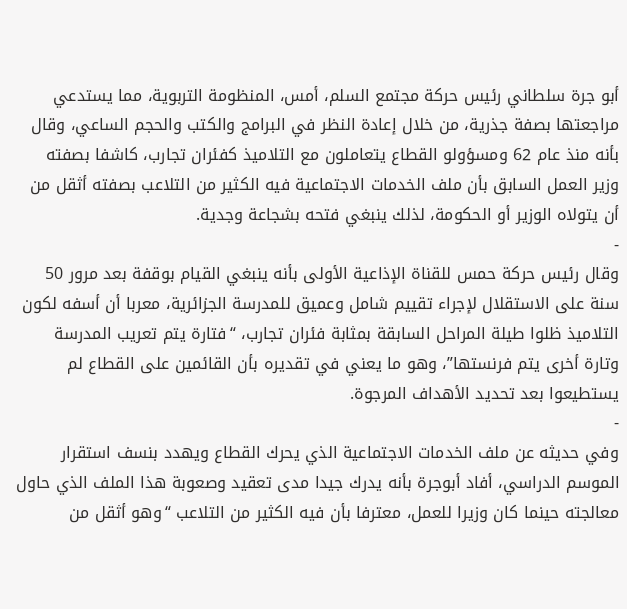أبو جرة سلطاني رئيس حركة مجتمع السلم، أمس، المنظومة التربوية، مما يستدعي مراجعتها بصفة جذرية، من خلال إعادة النظر في البرامج والكتب والحجم الساعي، وقال بأنه منذ عام 62 ومسؤولو القطاع يتعاملون مع التلاميذ كفئران تجارب، كاشفا بصفته وزير العمل السابق بأن ملف الخدمات الاجتماعية فيه الكثير من التلاعب بصفته أثقل من أن يتولاه الوزير أو الحكومة، لذلك ينبغي فتحه بشجاعة وجدية.
-
وقال رئيس حركة حمس للقناة الإذاعية الأولى بأنه ينبغي القيام بوقفة بعد مرور 50 سنة على الاستقلال لإجراء تقييم شامل وعميق للمدرسة الجزائرية، معربا أن أسفه لكون التلاميذ ظلوا طيلة المراحل السابقة بمثابة فئران تجارب، “فتارة يتم تعريب المدرسة وتارة أخرى يتم فرنستها”، وهو ما يعني في تقديره بأن القائمين على القطاع لم يستطيعوا بعد تحديد الأهداف المرجوة.
-
وفي حديثه عن ملف الخدمات الاجتماعية الذي يحرك القطاع ويهدد بنسف استقرار الموسم الدراسي، أفاد أبوجرة بأنه يدرك جيدا مدى تعقيد وصعوبة هذا الملف الذي حاول معالجته حينما كان وزيرا للعمل، معترفا بأن فيه الكثير من التلاعب “وهو أثقل من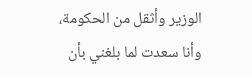الوزير وأثقل من الحكومة، وأنا سعدت لما بلغني بأن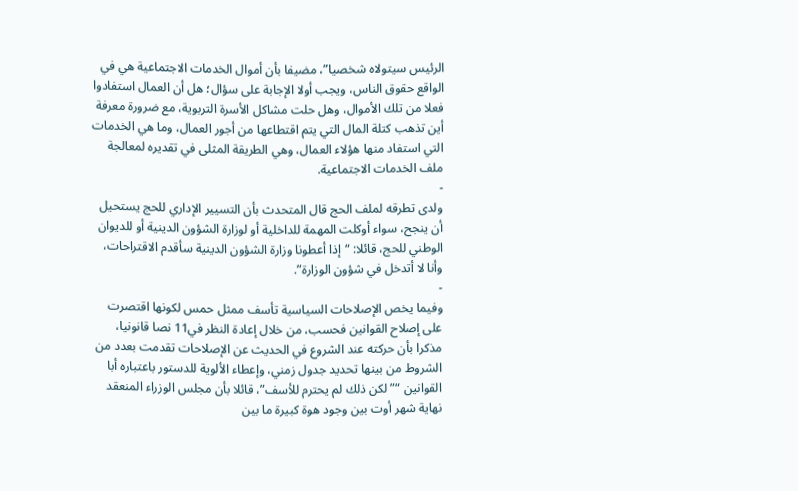الرئيس سيتولاه شخصيا”، مضيفا بأن أموال الخدمات الاجتماعية هي في الواقع حقوق الناس، ويجب أولا الإجابة على سؤال؛ هل أن العمال استفادوا فعلا من تلك الأموال، وهل حلت مشاكل الأسرة التربوية، مع ضرورة معرفة أين تذهب كتلة المال التي يتم اقتطاعها من أجور العمال، وما هي الخدمات التي استفاد منها هؤلاء العمال، وهي الطريقة المثلى في تقديره لمعالجة ملف الخدمات الاجتماعية.
-
ولدى تطرقه لملف الحج قال المتحدث بأن التسيير الإداري للحج يستحيل أن ينجح، سواء أوكلت المهمة للداخلية أو لوزارة الشؤون الدينية أو للديوان الوطني للحج، قائلا: “إذا أعطونا وزارة الشؤون الدينية سأقدم الاقتراحات، وأنا لا أتدخل في شؤون الوزارة”.
-
وفيما يخص الإصلاحات السياسية تأسف ممثل حمس لكونها اقتصرت على إصلاح القوانين فحسب، من خلال إعادة النظر في11 نصا قانونيا، مذكرا بأن حركته عند الشروع في الحديث عن الإصلاحات تقدمت بعدد من الشروط من بينها تحديد جدول زمني، وإعطاء الألوية للدستور باعتباره أبا القوانين “”لكن ذلك لم يحترم للأسف”، قائلا بأن مجلس الوزراء المنعقد نهاية شهر أوت بين وجود هوة كبيرة ما بين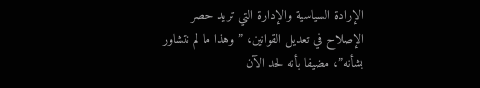الإرادة السياسية والإدارة التي تريد حصر الإصلاح في تعديل القوانين، ” وهذا ما لم نتشاور بشأنه”، مضيفا بأنه لحد الآن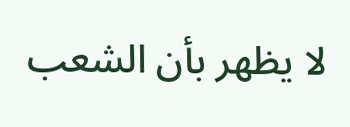لا يظهر بأن الشعب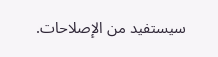سيستفيد من الإصلاحات.